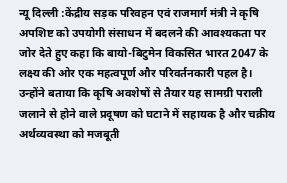न्यू दिल्ली :केंद्रीय सड़क परिवहन एवं राजमार्ग मंत्री ने कृषि अपशिष्ट को उपयोगी संसाधन में बदलने की आवश्यकता पर जोर देते हुए कहा कि बायो-बिटुमेन विकसित भारत 2047 के लक्ष्य की ओर एक महत्वपूर्ण और परिवर्तनकारी पहल है। उन्होंने बताया कि कृषि अवशेषों से तैयार यह सामग्री पराली जलाने से होने वाले प्रदूषण को घटाने में सहायक है और चक्रीय अर्थव्यवस्था को मजबूती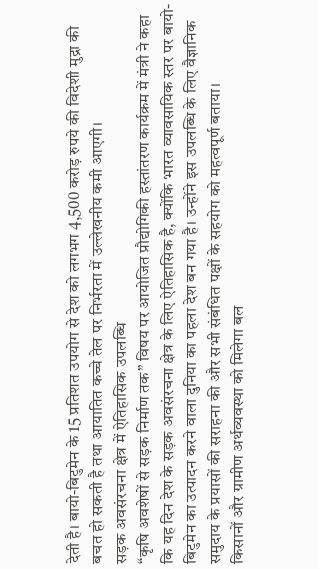देती है। बायो-बिटुमेन के 15 प्रतिशत उपयोग से देश को लगभग 4,500 करोड़ रुपये की विदेशी मुद्रा की बचत हो सकती है तथा आयातित कच्चे तेल पर निर्भरता में उल्लेखनीय कमी आएगी।
सड़क अवसंरचना क्षेत्र में ऐतिहासिक उपलब्धि
“कृषि अवशेषों से सड़क निर्माण तक” विषय पर आयोजित प्रौद्योगिकी हस्तांतरण कार्यक्रम में मंत्री ने कहा कि यह दिन देश के सड़क अवसंरचना क्षेत्र के लिए ऐतिहासिक है, क्योंकि भारत व्यावसायिक स्तर पर बायो-बिटुमेन का उत्पादन करने वाला दुनिया का पहला देश बन गया है। उन्होंने इस उपलब्धि के लिए वैज्ञानिक समुदाय के प्रयासों की सराहना की और सभी संबंधित पक्षों के सहयोग को महत्वपूर्ण बताया।
किसानों और ग्रामीण अर्थव्यवस्था को मिलेगा बल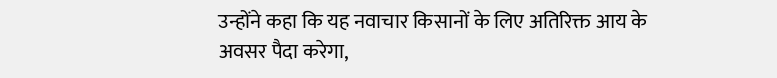उन्होंने कहा कि यह नवाचार किसानों के लिए अतिरिक्त आय के अवसर पैदा करेगा,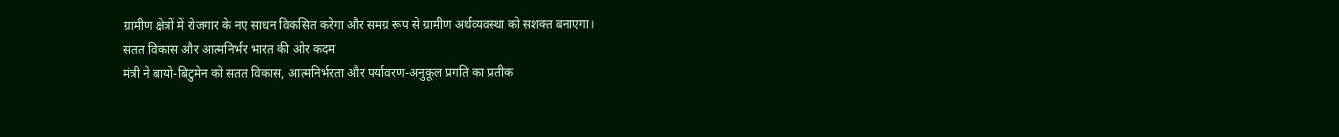ग्रामीण क्षेत्रों में रोजगार के नए साधन विकसित करेगा और समग्र रूप से ग्रामीण अर्थव्यवस्था को सशक्त बनाएगा।
सतत विकास और आत्मनिर्भर भारत की ओर कदम
मंत्री ने बायो-बिटुमेन को सतत विकास, आत्मनिर्भरता और पर्यावरण-अनुकूल प्रगति का प्रतीक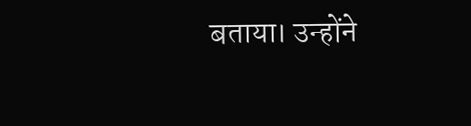बताया। उन्होंने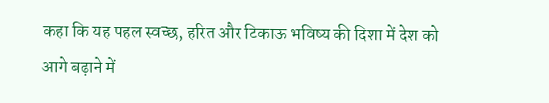कहा कि यह पहल स्वच्छ, हरित और टिकाऊ भविष्य की दिशा में देश को आगे बढ़ाने में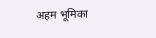अहम भूमिका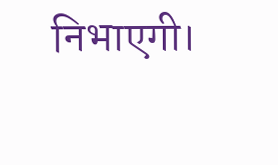निभाएगी।